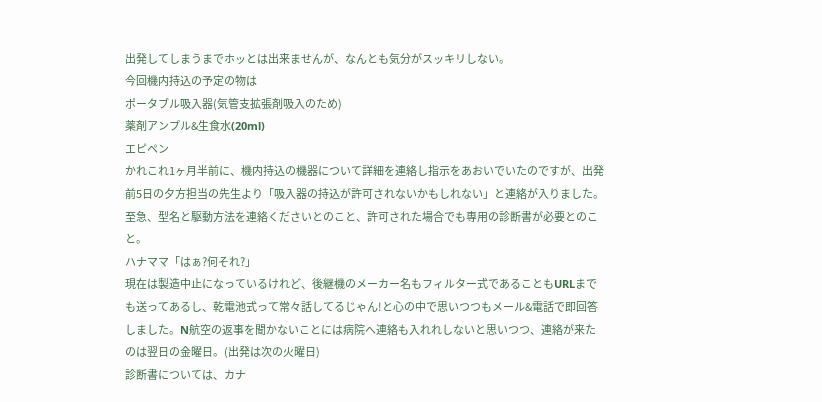出発してしまうまでホッとは出来ませんが、なんとも気分がスッキリしない。
今回機内持込の予定の物は
ポータブル吸入器(気管支拡張剤吸入のため)
薬剤アンプル&生食水(20ml)
エピペン
かれこれ1ヶ月半前に、機内持込の機器について詳細を連絡し指示をあおいでいたのですが、出発前5日の夕方担当の先生より「吸入器の持込が許可されないかもしれない」と連絡が入りました。
至急、型名と駆動方法を連絡くださいとのこと、許可された場合でも専用の診断書が必要とのこと。
ハナママ「はぁ?何それ?」
現在は製造中止になっているけれど、後継機のメーカー名もフィルター式であることもURLまでも送ってあるし、乾電池式って常々話してるじゃん!と心の中で思いつつもメール&電話で即回答しました。N航空の返事を聞かないことには病院へ連絡も入れれしないと思いつつ、連絡が来たのは翌日の金曜日。(出発は次の火曜日)
診断書については、カナ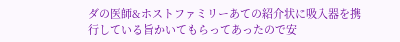ダの医師&ホストファミリーあての紹介状に吸入器を携行している旨かいてもらってあったので安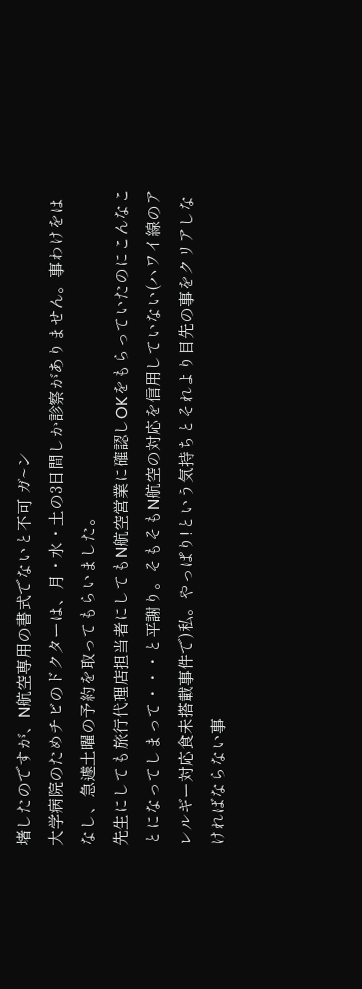堵したのですが、N航空専用の書式でないと不可 ガ~ン
大学病院のためチビのドクターは、月・水・土の3日間しか診察がありません。事わけをはなし、急遽土曜の予約を取ってもらいました。
先生にしても旅行代理店担当者にしてもN航空営業に確認しOKをもらっていたのにこんなことになってしまって・・・と平謝り。そもそもN航空の対応を信用していない(ハワイ線のアレルギー対応食未搭載事件で)私。やっぱり!という気持ちとそれより目先の事をクリアしなければならない事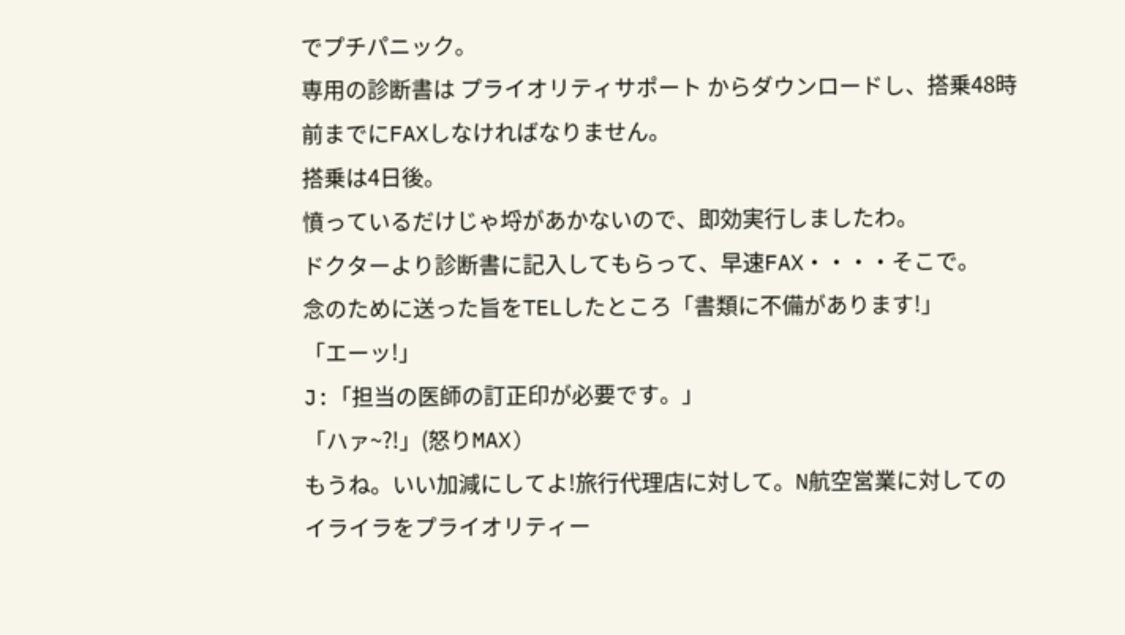でプチパニック。
専用の診断書は プライオリティサポート からダウンロードし、搭乗48時前までにFAXしなければなりません。
搭乗は4日後。
憤っているだけじゃ埒があかないので、即効実行しましたわ。
ドクターより診断書に記入してもらって、早速FAX・・・・そこで。
念のために送った旨をTELしたところ「書類に不備があります!」
「エーッ!」
J:「担当の医師の訂正印が必要です。」
「ハァ~?!」(怒りMAX)
もうね。いい加減にしてよ!旅行代理店に対して。N航空営業に対してのイライラをプライオリティー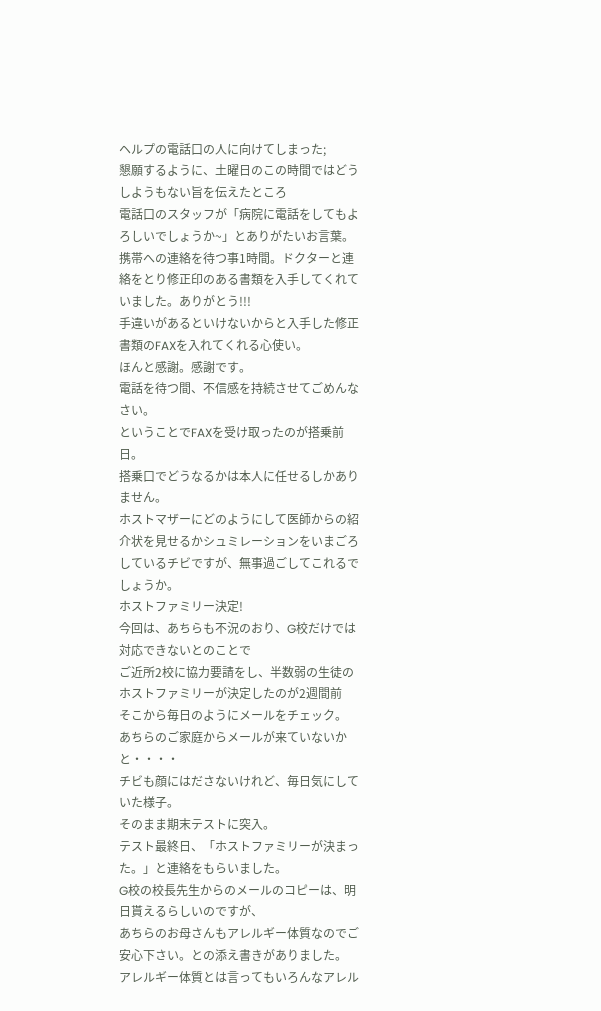ヘルプの電話口の人に向けてしまった;
懇願するように、土曜日のこの時間ではどうしようもない旨を伝えたところ
電話口のスタッフが「病院に電話をしてもよろしいでしょうか~」とありがたいお言葉。
携帯への連絡を待つ事1時間。ドクターと連絡をとり修正印のある書類を入手してくれていました。ありがとう!!!
手違いがあるといけないからと入手した修正書類のFAXを入れてくれる心使い。
ほんと感謝。感謝です。
電話を待つ間、不信感を持続させてごめんなさい。
ということでFAXを受け取ったのが搭乗前日。
搭乗口でどうなるかは本人に任せるしかありません。
ホストマザーにどのようにして医師からの紹介状を見せるかシュミレーションをいまごろしているチビですが、無事過ごしてこれるでしょうか。
ホストファミリー決定!
今回は、あちらも不況のおり、G校だけでは対応できないとのことで
ご近所2校に協力要請をし、半数弱の生徒のホストファミリーが決定したのが2週間前
そこから毎日のようにメールをチェック。
あちらのご家庭からメールが来ていないかと・・・・
チビも顔にはださないけれど、毎日気にしていた様子。
そのまま期末テストに突入。
テスト最終日、「ホストファミリーが決まった。」と連絡をもらいました。
G校の校長先生からのメールのコピーは、明日貰えるらしいのですが、
あちらのお母さんもアレルギー体質なのでご安心下さい。との添え書きがありました。
アレルギー体質とは言ってもいろんなアレル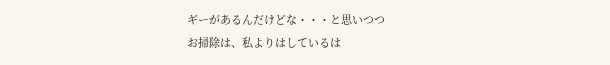ギーがあるんだけどな・・・と思いつつ
お掃除は、私よりはしているは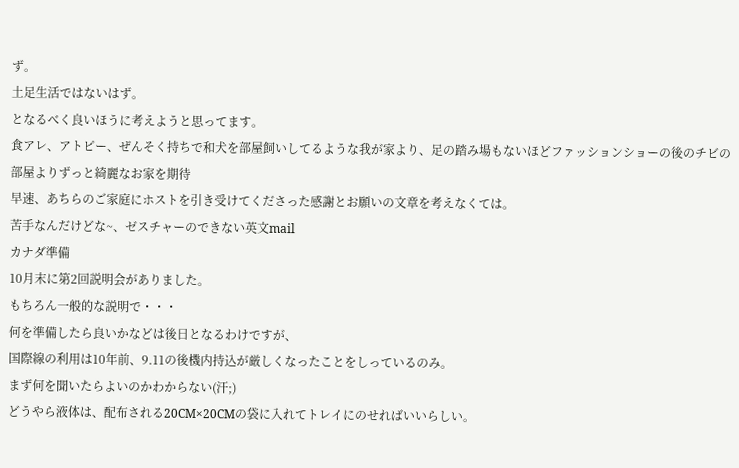ず。
土足生活ではないはず。
となるべく良いほうに考えようと思ってます。
食アレ、アトピー、ぜんそく持ちで和犬を部屋飼いしてるような我が家より、足の踏み場もないほどファッションショーの後のチビの部屋よりずっと綺麗なお家を期待
早速、あちらのご家庭にホストを引き受けてくださった感謝とお願いの文章を考えなくては。
苦手なんだけどな~、ゼスチャーのできない英文mail
カナダ準備
10月末に第2回説明会がありました。
もちろん一般的な説明で・・・
何を準備したら良いかなどは後日となるわけですが、
国際線の利用は10年前、9.11の後機内持込が厳しくなったことをしっているのみ。
まず何を聞いたらよいのかわからない(汗;)
どうやら液体は、配布される20CM×20CMの袋に入れてトレイにのせればいいらしい。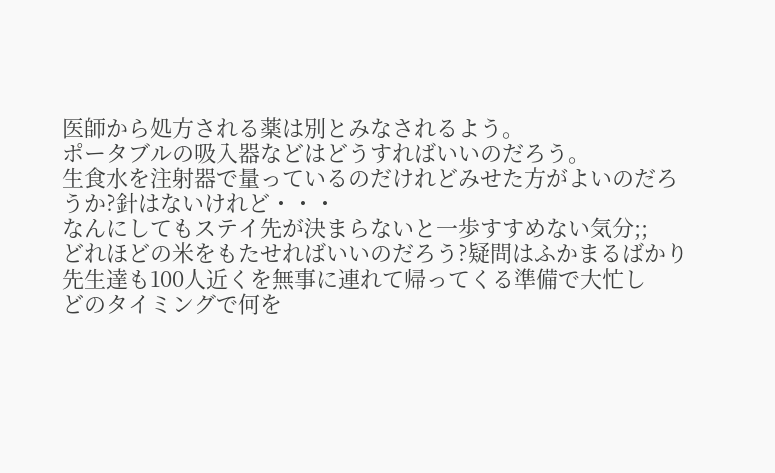医師から処方される薬は別とみなされるよう。
ポータブルの吸入器などはどうすればいいのだろう。
生食水を注射器で量っているのだけれどみせた方がよいのだろうか?針はないけれど・・・
なんにしてもステイ先が決まらないと一歩すすめない気分;;
どれほどの米をもたせればいいのだろう?疑問はふかまるばかり
先生達も100人近くを無事に連れて帰ってくる準備で大忙し
どのタイミングで何を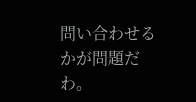問い合わせるかが問題だわ。